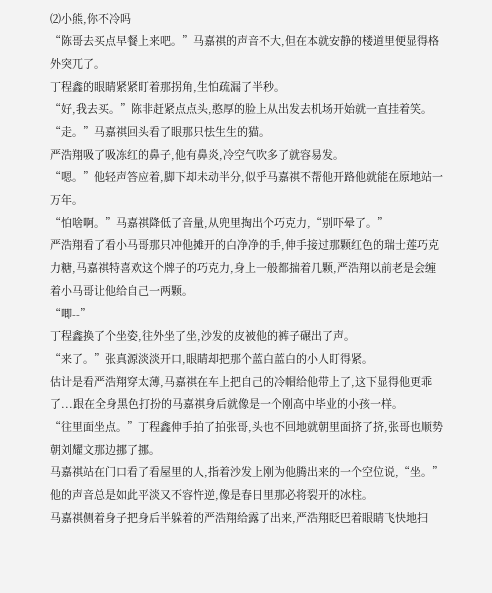⑵小熊,你不冷吗
“陈哥去买点早餐上来吧。”马嘉祺的声音不大,但在本就安静的楼道里便显得格外突兀了。
丁程鑫的眼睛紧紧盯着那拐角,生怕疏漏了半秒。
“好,我去买。”陈非赶紧点点头,憨厚的脸上从出发去机场开始就一直挂着笑。
“走。”马嘉祺回头看了眼那只怯生生的猫。
严浩翔吸了吸冻红的鼻子,他有鼻炎,冷空气吹多了就容易发。
“嗯。”他轻声答应着,脚下却未动半分,似乎马嘉祺不帮他开路他就能在原地站一万年。
“怕啥啊。”马嘉祺降低了音量,从兜里掏出个巧克力,“别吓晕了。”
严浩翔看了看小马哥那只冲他摊开的白净净的手,伸手接过那颗红色的瑞士莲巧克力糖,马嘉祺特喜欢这个牌子的巧克力,身上一般都揣着几颗,严浩翔以前老是会缠着小马哥让他给自己一两颗。
“唧--”
丁程鑫换了个坐姿,往外坐了坐,沙发的皮被他的裤子碾出了声。
“来了。”张真源淡淡开口,眼睛却把那个蓝白蓝白的小人盯得紧。
估计是看严浩翔穿太薄,马嘉祺在车上把自己的冷帽给他带上了,这下显得他更乖了...跟在全身黑色打扮的马嘉祺身后就像是一个刚高中毕业的小孩一样。
“往里面坐点。”丁程鑫伸手拍了拍张哥,头也不回地就朝里面挤了挤,张哥也顺势朝刘耀文那边挪了挪。
马嘉祺站在门口看了看屋里的人,指着沙发上刚为他腾出来的一个空位说,“坐。”
他的声音总是如此平淡又不容忤逆,像是春日里那必将裂开的冰柱。
马嘉祺侧着身子把身后半躲着的严浩翔给露了出来,严浩翔眨巴着眼睛飞快地扫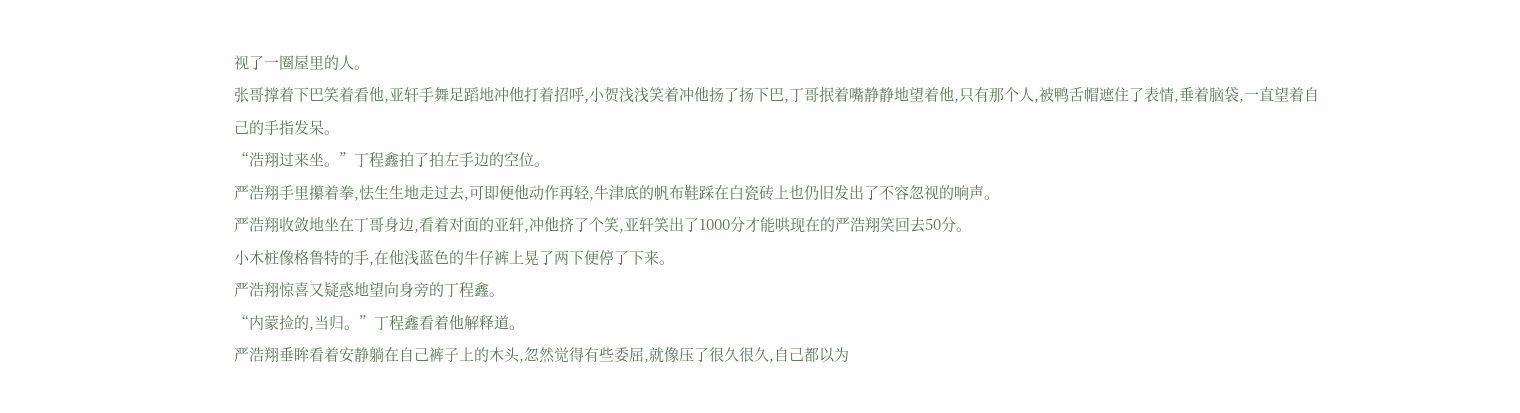视了一圈屋里的人。
张哥撑着下巴笑着看他,亚轩手舞足蹈地冲他打着招呼,小贺浅浅笑着冲他扬了扬下巴,丁哥抿着嘴静静地望着他,只有那个人,被鸭舌帽遮住了表情,垂着脑袋,一直望着自己的手指发呆。
“浩翔过来坐。”丁程鑫拍了拍左手边的空位。
严浩翔手里攥着拳,怯生生地走过去,可即便他动作再轻,牛津底的帆布鞋踩在白瓷砖上也仍旧发出了不容忽视的响声。
严浩翔收敛地坐在丁哥身边,看着对面的亚轩,冲他挤了个笑,亚轩笑出了1000分才能哄现在的严浩翔笑回去50分。
小木桩像格鲁特的手,在他浅蓝色的牛仔裤上晃了两下便停了下来。
严浩翔惊喜又疑惑地望向身旁的丁程鑫。
“内蒙捡的,当归。”丁程鑫看着他解释道。
严浩翔垂眸看着安静躺在自己裤子上的木头,忽然觉得有些委屈,就像压了很久很久,自己都以为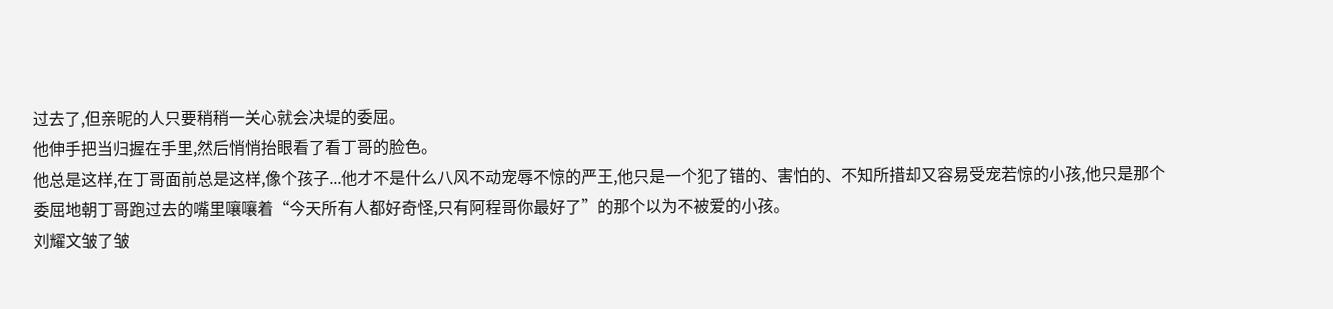过去了,但亲昵的人只要稍稍一关心就会决堤的委屈。
他伸手把当归握在手里,然后悄悄抬眼看了看丁哥的脸色。
他总是这样,在丁哥面前总是这样,像个孩子...他才不是什么八风不动宠辱不惊的严王,他只是一个犯了错的、害怕的、不知所措却又容易受宠若惊的小孩,他只是那个委屈地朝丁哥跑过去的嘴里嚷嚷着“今天所有人都好奇怪,只有阿程哥你最好了”的那个以为不被爱的小孩。
刘耀文皱了皱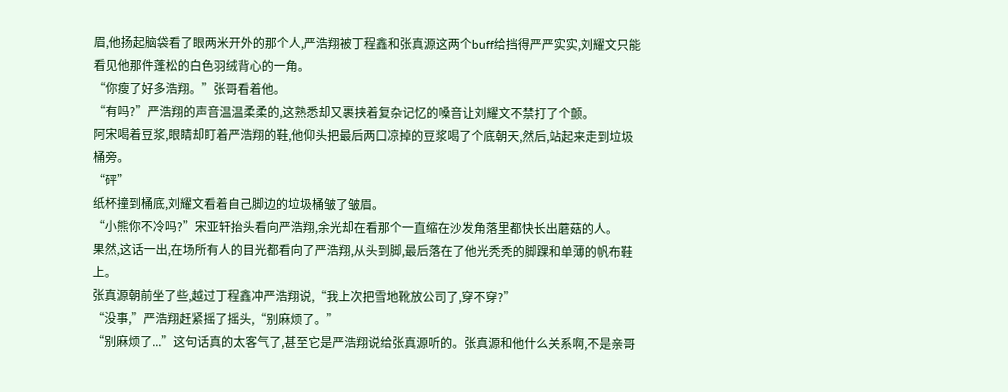眉,他扬起脑袋看了眼两米开外的那个人,严浩翔被丁程鑫和张真源这两个buff给挡得严严实实,刘耀文只能看见他那件蓬松的白色羽绒背心的一角。
“你瘦了好多浩翔。”张哥看着他。
“有吗?”严浩翔的声音温温柔柔的,这熟悉却又裹挟着复杂记忆的嗓音让刘耀文不禁打了个颤。
阿宋喝着豆浆,眼睛却盯着严浩翔的鞋,他仰头把最后两口凉掉的豆浆喝了个底朝天,然后,站起来走到垃圾桶旁。
“砰”
纸杯撞到桶底,刘耀文看着自己脚边的垃圾桶皱了皱眉。
“小熊你不冷吗?”宋亚轩抬头看向严浩翔,余光却在看那个一直缩在沙发角落里都快长出蘑菇的人。
果然,这话一出,在场所有人的目光都看向了严浩翔,从头到脚,最后落在了他光秃秃的脚踝和单薄的帆布鞋上。
张真源朝前坐了些,越过丁程鑫冲严浩翔说,“我上次把雪地靴放公司了,穿不穿?”
“没事,”严浩翔赶紧摇了摇头,“别麻烦了。”
“别麻烦了...”这句话真的太客气了,甚至它是严浩翔说给张真源听的。张真源和他什么关系啊,不是亲哥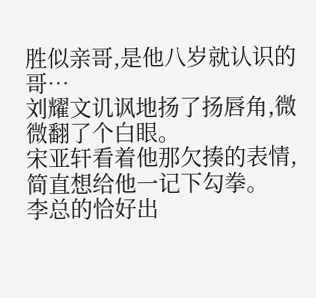胜似亲哥,是他八岁就认识的哥…
刘耀文讥讽地扬了扬唇角,微微翻了个白眼。
宋亚轩看着他那欠揍的表情,简直想给他一记下勾拳。
李总的恰好出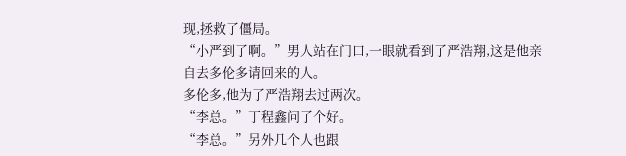现,拯救了僵局。
“小严到了啊。”男人站在门口,一眼就看到了严浩翔,这是他亲自去多伦多请回来的人。
多伦多,他为了严浩翔去过两次。
“李总。”丁程鑫问了个好。
“李总。”另外几个人也跟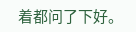着都问了下好。